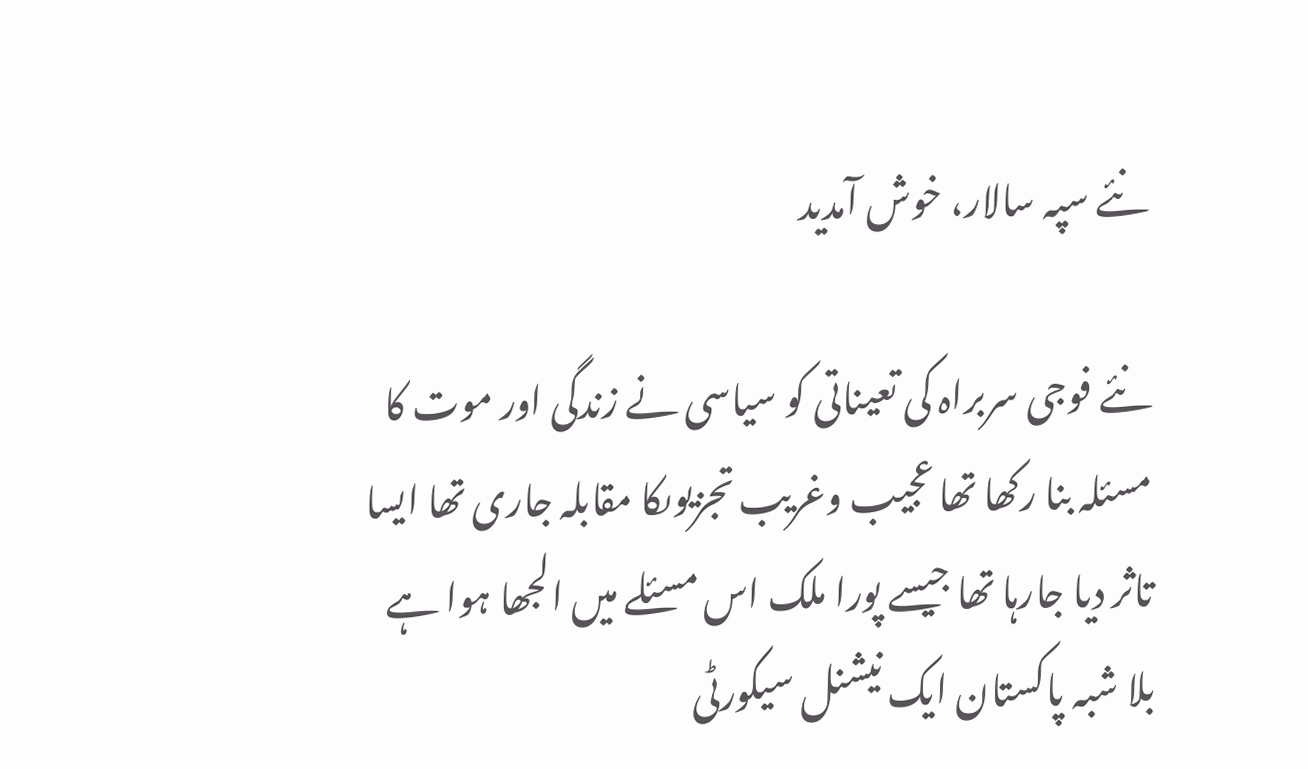نئے سپہ سالار، خوش آمدید

نئے فوجی سربراہ کی تعیناتی کو سیاسی نے زندگی اور موت کا مسئلہ بنا رکھا تھا عجیب وغریب تجزیوںکا مقابلہ جاری تھا ایسا تاثر دیا جارہا تھا جیسے پورا ملک اس مسئلے میں الجھا ہوا ہے بلا شبہ پاکستان ایک نیشنل سیکورٹی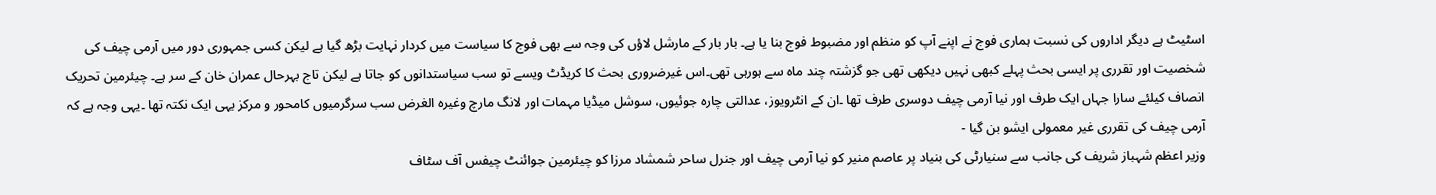اسٹیٹ ہے دیگر اداروں کی نسبت ہماری فوج نے اپنے آپ کو منظم اور مضبوط فوج بنا یا ہے۔ بار بار کے مارشل لاؤں کی وجہ سے بھی فوج کا سیاست میں کردار نہایت بڑھ گیا ہے لیکن کسی جمہوری دور میں آرمی چیف کی شخصیت اور تقرری پر ایسی بحث پہلے کبھی نہیں دیکھی تھی جو گزشتہ چند ماہ سے ہورہی تھی۔اس غیرضروری بحث کا کریڈٹ ویسے تو سب سیاستدانوں کو جاتا ہے لیکن تاج بہرحال عمران خان کے سر ہے۔ چیئرمین تحریک انصاف کیلئے سارا جہاں ایک طرف اور نیا آرمی چیف دوسری طرف تھا ۔ان کے انٹرویوز، عدالتی چارہ جوئیوں، سوشل میڈیا مہمات اور لانگ مارچ وغیرہ الغرض سب سرگرمیوں کامحور و مرکز یہی ایک نکتہ تھا ۔یہی وجہ ہے کہ آرمی چیف کی تقرری غیر معمولی ایشو بن گیا -
وزیر اعظم شہباز شریف کی جانب سے سنیارٹی کی بنیاد پر عاصم منیر کو نیا آرمی چیف اور جنرل ساحر شمشاد مرزا کو چیئرمین جوائنٹ چیفس آف سٹاف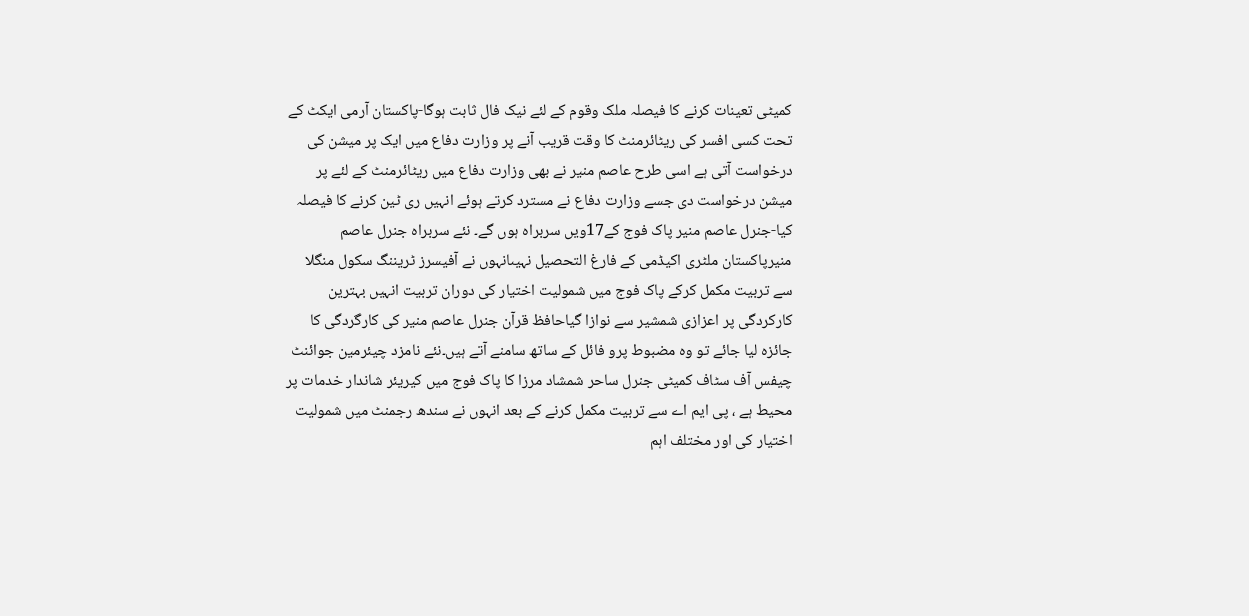کمیٹی تعینات کرنے کا فیصلہ ملک وقوم کے لئے نیک فال ثابت ہوگا-پاکستان آرمی ایکٹ کے تحت کسی افسر کی ریٹائرمنٹ کا وقت قریب آنے پر وزارت دفاع میں ایک پر میشن کی درخواست آتی ہے اسی طرح عاصم منیر نے بھی وزارت دفاع میں ریٹائرمنٹ کے لئے پر میشن درخواست دی جسے وزارت دفاع نے مسترد کرتے ہوئے انہیں ری ٹین کرنے کا فیصلہ کیا-جنرل عاصم منیر پاک فوج کے17ویں سربراہ ہوں گے۔ نئے سربراہ جنرل عاصم منیرپاکستان ملٹری اکیڈمی کے فارغ التحصیل نہیںانہوں نے آفیسرز ٹریننگ سکول منگلا سے تربیت مکمل کرکے پاک فوج میں شمولیت اختیار کی دوران تربیت انہیں بہترین کارکردگی پر اعزازی شمشیر سے نوازا گیاحافظ قرآن جنرل عاصم منیر کی کارگردگی کا جائزہ لیا جائے تو وہ مضبوط پرو فائل کے ساتھ سامنے آتے ہیں۔نئے نامزد چیئرمین جوائنٹ چیفس آف سٹاف کمیٹی جنرل ساحر شمشاد مرزا کا پاک فوج میں کیریئر شاندار خدمات پر محیط ہے ، پی ایم اے سے تربیت مکمل کرنے کے بعد انہوں نے سندھ رجمنٹ میں شمولیت اختیار کی اور مختلف اہم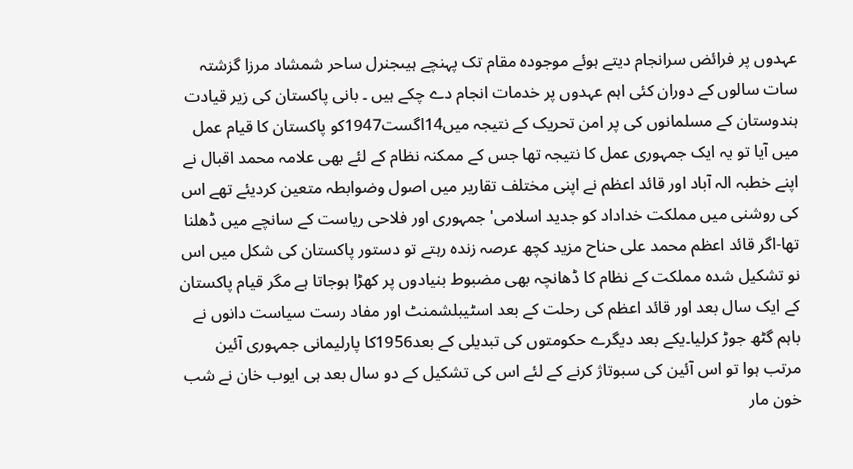عہدوں پر فرائض سرانجام دیتے ہوئے موجودہ مقام تک پہنچے ہیںجنرل ساحر شمشاد مرزا گزشتہ سات سالوں کے دوران کئی اہم عہدوں پر خدمات انجام دے چکے ہیں ۔ بانی پاکستان کی زیر قیادت ہندوستان کے مسلمانوں کی پر امن تحریک کے نتیجہ میں14اگست1947کو پاکستان کا قیام عمل میں آیا تو یہ ایک جمہوری عمل کا نتیجہ تھا جس کے ممکنہ نظام کے لئے بھی علامہ محمد اقبال نے اپنے خطبہ الہ آباد اور قائد اعظم نے اپنی مختلف تقاریر میں اصول وضوابطہ متعین کردیئے تھے اس کی روشنی میں مملکت خداداد کو جدید اسلامی' جمہوری اور فلاحی ریاست کے سانچے میں ڈھلنا تھا-اگر قائد اعظم محمد علی حناح مزید کچھ عرصہ زندہ رہتے تو دستور پاکستان کی شکل میں اس نو تشکیل شدہ مملکت کے نظام کا ڈھانچہ بھی مضبوط بنیادوں پر کھڑا ہوجاتا ہے مگر قیام پاکستان کے ایک سال بعد اور قائد اعظم کی رحلت کے بعد اسٹیبلشمنٹ اور مفاد رست سیاست دانوں نے باہم گٹھ جوڑ کرلیا۔یکے بعد دیگرے حکومتوں کی تبدیلی کے بعد1956کا پارلیمانی جمہوری آئین مرتب ہوا تو اس آئین کی سبوتاژ کرنے کے لئے اس کی تشکیل کے دو سال بعد ہی ایوب خان نے شب خون مار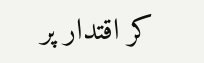کر اقتدار پر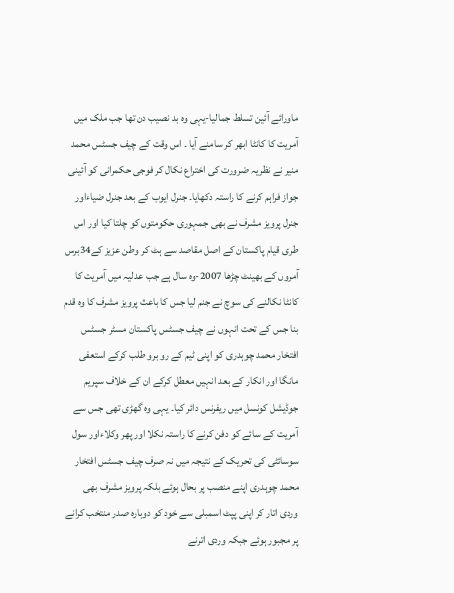ماورائے آئین تسلط جمالیا-یہی وہ بد نصیب دن تھا جب ملک میں آمریت کا کانٹا ابھر کر سامنے آیا ۔ اس وقت کے چیف جسٹس محمد منیر نے نظریہ ضرورت کی اختراع نکال کر فوجی حکمرانی کو آئینی جواز فراہم کرنے کا راستہ دکھایا۔ جنرل ایوب کے بعد جنرل ضیاءاور جنرل پرویز مشرف نے بھی جمہوری حکومتوں کو چلتا کیا اور اس طری قیام پاکستان کے اصل مقاصد سے ہٹ کر وطن عزیز کے34برس آمروں کے بھینٹ چڑھا 2007-وہ سال ہے جب عدلیہ میں آمریت کا کانٹا نکالنے کی سوچ نے جنم لیا جس کا باعث پرویز مشرف کا وہ قدم بنا جس کے تحت انہوں نے چیف جسٹس پاکستان مسٹر جسٹس افتخار محمد چوہدری کو اپنی ٹیم کے رو برو طلب کرکے استعفی مانگا اور انکار کے بعد انہیں معطل کرکے ان کے خلاف سپریم جوڈیشل کونسل میں ریفرنس دائر کیا۔ یہی وہ گھڑی تھی جس سے آمریت کے سائے کو دفن کرنے کا راستہ نکلا اور پھر وکلاءاور سول سوسائٹی کی تحریک کے نتیجہ میں نہ صرف چیف جسٹس افتخار محمد چوہدری اپنے منصب پر بحال ہوئے بلکہ پرویز مشرف بھی وردی اتار کر اپنی پپٹ اسمبلی سے خود کو دوبارہ صدر منتخب کرانے پر مجبور ہوئے جبکہ وردی اترنے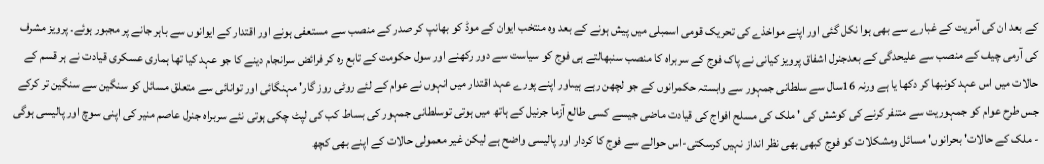کے بعد ان کی آمریت کے غبارے سے بھی ہوا نکل گئی اور اپنے مواخذے کی تحریک قومی اسمبلی میں پیش ہونے کے بعد وہ منتخب ایوان کے موڈ کو بھانپ کر صدر کے منصب سے مستعفی ہونے اور اقتدار کے ایوانوں سے باہر جانے پر مجبور ہوئے۔ پرویز مشرف کی آرمی چیف کے منصب سے علیحدگی کے بعدجنرل اشفاق پرویز کیانی نے پاک فوج کے سربراہ کا منصب سنبھالتے ہی فوج کو سیاست سے دور رکھنے اور سول حکومت کے تابع رہ کر فرائض سرانجام دینے کا جو عہد کیا تھا ہماری عسکری قیادت نے ہر قسم کے حالات میں اس عہد کونبھا کر دکھا یا ہے ورنہ 16سال سے سلطانی جمہور سے وابستہ حکمرانوں کے جو لچھن رہے ہیںاور اپنے پورے عہد اقتدار میں انہوں نے عوام کے لئے روٹی روز گار' مہنگائی اور توانائی سے متعلق مسائل کو سنگین سے سنگین تر کرکے جس طرح عوام کو جمہوریت سے متنفر کرنے کی کوشش کی ' ملک کی مسلح افواج کی قیادت ماضی جیسے کسی طالع آزما جرنیل کے ہاتھ میں ہوتی توسلطانی جمہور کی بساط کب کی لپٹ چکی ہوتی نئے سربراہ جنرل عاصم منیر کی اپنی سوچ اور پالیسی ہوگی - ملک کے حالات' بحرانوں' مسائل ومشکلات کو فوج کبھی بھی نظر انداز نہیں کرسکتی-اس حوالے سے فوج کا کردار اور پالیسی واضح ہے لیکن غیر معمولی حالات کے اپنے بھی کچھ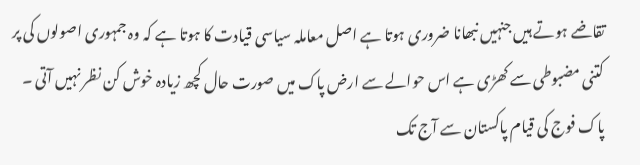تقاضے ہوتے ہیں جنہیں نبھانا ضروری ہوتا ہے اصل معاملہ سیاسی قیادت کا ہوتا ہے کہ وہ جمہوری اصولوں کی پر کتنی مضبوطی سے کھڑی ہے اس حوالے سے ارض پاک میں صورت حال کچھ زیادہ خوش کن نظر نہیں آتی ۔ پاک فوج کی قیام پاکستان سے آج تک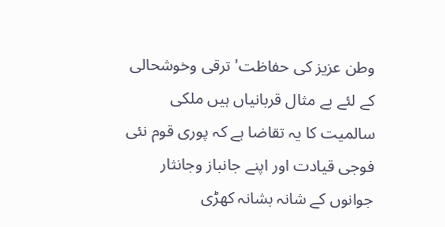وطن عزیز کی حفاظت' ترقی وخوشحالی کے لئے بے مثال قربانیاں ہیں ملکی سالمیت کا یہ تقاضا ہے کہ پوری قوم نئی فوجی قیادت اور اپنے جانباز وجانثار جوانوں کے شانہ بشانہ کھڑی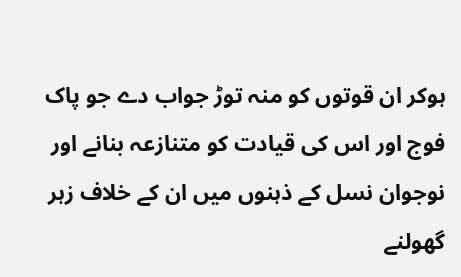ہوکر ان قوتوں کو منہ توڑ جواب دے جو پاک فوج اور اس کی قیادت کو متنازعہ بنانے اور نوجوان نسل کے ذہنوں میں ان کے خلاف زہر گھولنے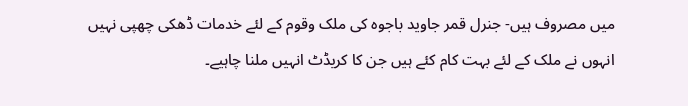میں مصروف ہیں- جنرل قمر جاوید باجوہ کی ملک وقوم کے لئے خدمات ڈھکی چھپی نہیں انہوں نے ملک کے لئے بہت کام کئے ہیں جن کا کریڈٹ انہیں ملنا چاہیے۔